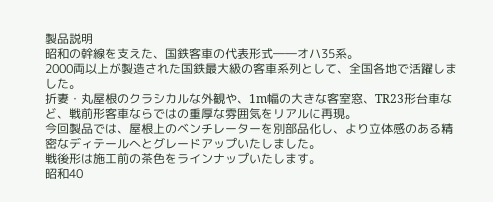製品説明
昭和の幹線を支えた、国鉄客車の代表形式――オハ35系。
2000両以上が製造された国鉄最大級の客車系列として、全国各地で活躍しました。
折妻・丸屋根のクラシカルな外観や、1m幅の大きな客室窓、TR23形台車など、戦前形客車ならではの重厚な雰囲気をリアルに再現。
今回製品では、屋根上のベンチレーターを別部品化し、より立体感のある精密なディテールへとグレードアップいたしました。
戦後形は施工前の茶色をラインナップいたします。
昭和40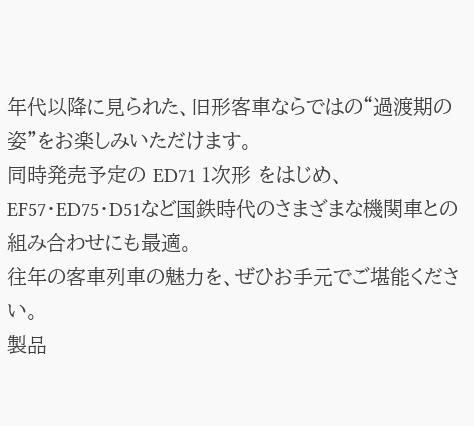年代以降に見られた、旧形客車ならではの“過渡期の姿”をお楽しみいただけます。
同時発売予定の ED71 1次形 をはじめ、EF57・ED75・D51など国鉄時代のさまざまな機関車との組み合わせにも最適。
往年の客車列車の魅力を、ぜひお手元でご堪能ください。
製品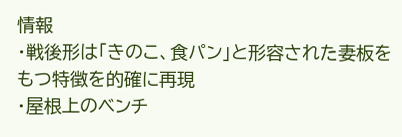情報
・戦後形は「きのこ、食パン」と形容された妻板をもつ特徴を的確に再現
・屋根上のベンチ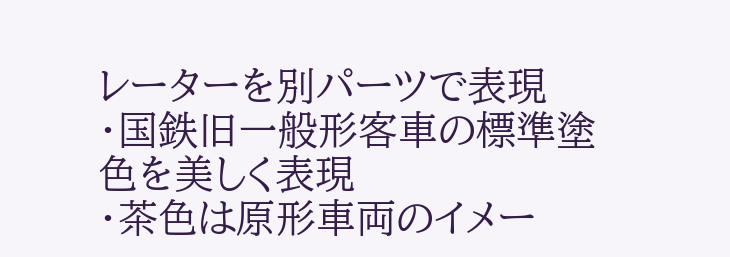レーターを別パーツで表現
・国鉄旧一般形客車の標準塗色を美しく表現
・茶色は原形車両のイメー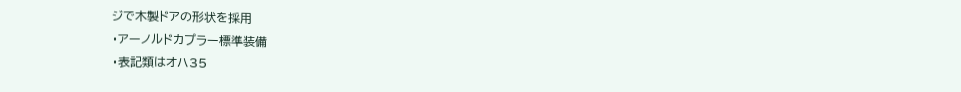ジで木製ドアの形状を採用
・アーノルドカプラー標準装備
・表記類はオハ35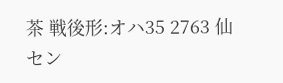茶 戦後形:オハ35 2763 仙セン